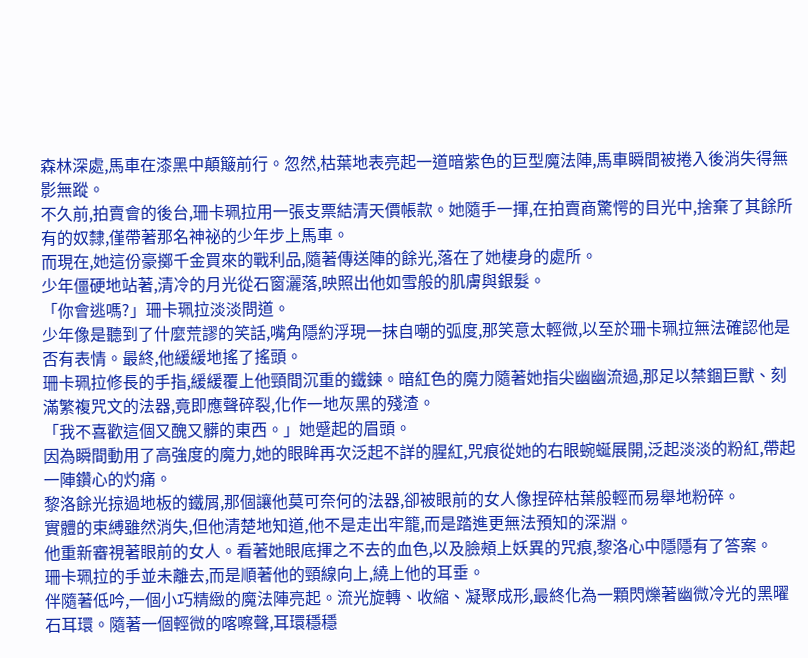森林深處,馬車在漆黑中顛簸前行。忽然,枯葉地表亮起一道暗紫色的巨型魔法陣,馬車瞬間被捲入後消失得無影無蹤。
不久前,拍賣會的後台,珊卡珮拉用一張支票結清天價帳款。她隨手一揮,在拍賣商驚愕的目光中,捨棄了其餘所有的奴隸,僅帶著那名神祕的少年步上馬車。
而現在,她這份豪擲千金買來的戰利品,隨著傳送陣的餘光,落在了她棲身的處所。
少年僵硬地站著,清冷的月光從石窗灑落,映照出他如雪般的肌膚與銀髮。
「你會逃嗎?」珊卡珮拉淡淡問道。
少年像是聽到了什麼荒謬的笑話,嘴角隱約浮現一抹自嘲的弧度,那笑意太輕微,以至於珊卡珮拉無法確認他是否有表情。最終,他緩緩地搖了搖頭。
珊卡珮拉修長的手指,緩緩覆上他頸間沉重的鐵鍊。暗紅色的魔力隨著她指尖幽幽流過,那足以禁錮巨獸、刻滿繁複咒文的法器,竟即應聲碎裂,化作一地灰黑的殘渣。
「我不喜歡這個又醜又髒的東西。」她蹙起的眉頭。
因為瞬間動用了高強度的魔力,她的眼眸再次泛起不詳的腥紅,咒痕從她的右眼蜿蜒展開,泛起淡淡的粉紅,帶起一陣鑽心的灼痛。
黎洛餘光掠過地板的鐵屑,那個讓他莫可奈何的法器,卻被眼前的女人像捏碎枯葉般輕而易舉地粉碎。
實體的束縛雖然消失,但他清楚地知道,他不是走出牢籠,而是踏進更無法預知的深淵。
他重新審視著眼前的女人。看著她眼底揮之不去的血色,以及臉頰上妖異的咒痕,黎洛心中隱隱有了答案。
珊卡珮拉的手並未離去,而是順著他的頸線向上,繞上他的耳垂。
伴隨著低吟,一個小巧精緻的魔法陣亮起。流光旋轉、收縮、凝聚成形,最終化為一顆閃爍著幽微冷光的黑曜石耳環。隨著一個輕微的喀嚓聲,耳環穩穩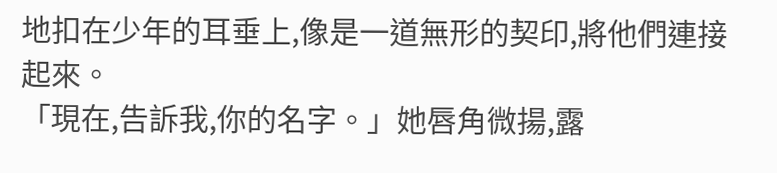地扣在少年的耳垂上,像是一道無形的契印,將他們連接起來。
「現在,告訴我,你的名字。」她唇角微揚,露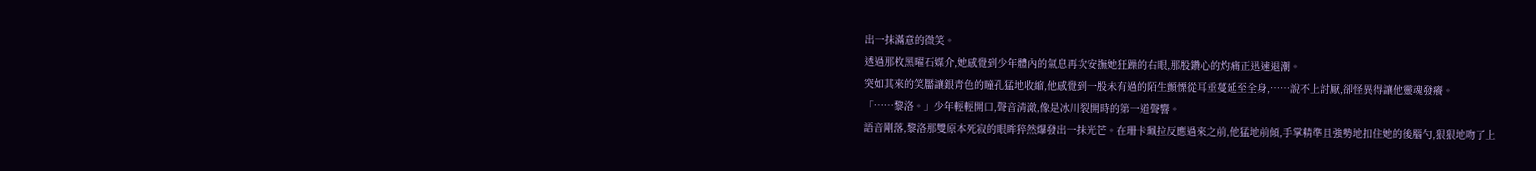出一抹滿意的微笑。
透過那枚黑曜石媒介,她感覺到少年體內的氣息再次安撫她狂躁的右眼,那股鑽心的灼痛正迅速退潮。
突如其來的笑靨讓銀青色的瞳孔猛地收縮,他感覺到一股未有過的陌生顫慄從耳垂蔓延至全身,……說不上討厭,卻怪異得讓他靈魂發癢。
「……黎洛。」少年輕輕開口,聲音清澈,像是冰川裂開時的第一道聲響。
語音剛落,黎洛那雙原本死寂的眼眸猝然爆發出一抹光芒。在珊卡珮拉反應過來之前,他猛地前傾,手掌精準且強勢地扣住她的後腦勺,狠狠地吻了上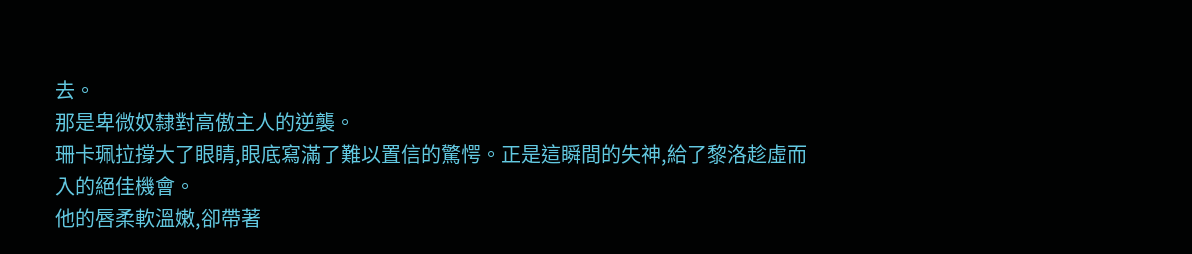去。
那是卑微奴隸對高傲主人的逆襲。
珊卡珮拉撐大了眼睛,眼底寫滿了難以置信的驚愕。正是這瞬間的失神,給了黎洛趁虛而入的絕佳機會。
他的唇柔軟溫嫩,卻帶著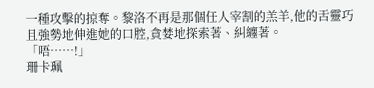一種攻擊的掠奪。黎洛不再是那個任人宰割的羔羊,他的舌靈巧且強勢地伸進她的口腔,貪婪地探索著、糾纏著。
「唔……!」
珊卡珮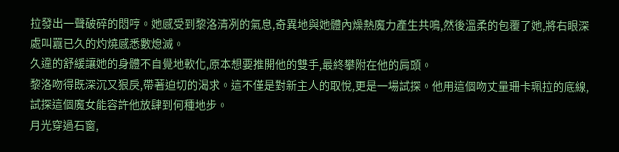拉發出一聲破碎的悶哼。她感受到黎洛清冽的氣息,奇異地與她體內燥熱魔力產生共鳴,然後溫柔的包覆了她,將右眼深處叫囂已久的灼燒感悉數熄滅。
久違的舒緩讓她的身體不自覺地軟化,原本想要推開他的雙手,最終攀附在他的肩頭。
黎洛吻得既深沉又狠戾,帶著迫切的渴求。這不僅是對新主人的取悅,更是一場試探。他用這個吻丈量珊卡珮拉的底線,試探這個魔女能容許他放肆到何種地步。
月光穿過石窗,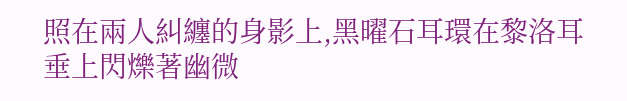照在兩人糾纏的身影上,黑曜石耳環在黎洛耳垂上閃爍著幽微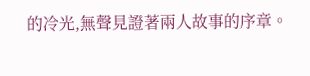的冷光,無聲見證著兩人故事的序章。